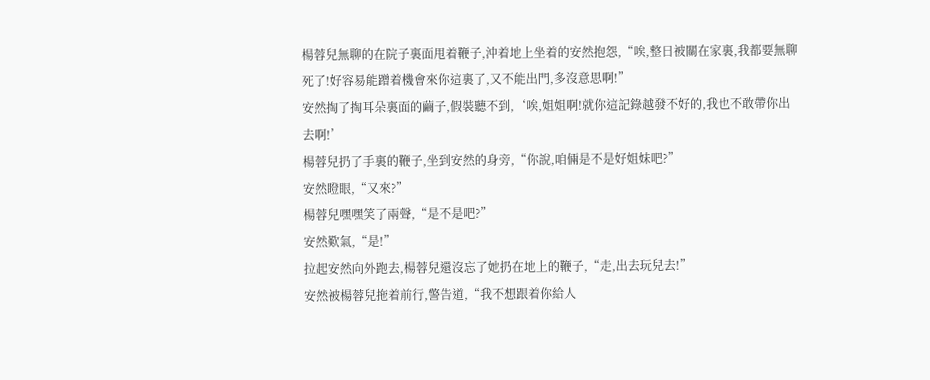楊蓉兒無聊的在院子裏面甩着鞭子,沖着地上坐着的安然抱怨,“唉,整日被關在家裏,我都要無聊死了!好容易能蹭着機會來你這裏了,又不能出門,多沒意思啊!”
安然掏了掏耳朵裏面的繭子,假裝聽不到,‘唉,姐姐啊!就你這記錄越發不好的,我也不敢帶你出去啊!’
楊蓉兒扔了手裏的鞭子,坐到安然的身旁,“你說,咱倆是不是好姐妹吧?”
安然瞪眼,“又來?”
楊蓉兒嘿嘿笑了兩聲,“是不是吧?”
安然歎氣,“是!”
拉起安然向外跑去,楊蓉兒還沒忘了她扔在地上的鞭子,“走,出去玩兒去!”
安然被楊蓉兒拖着前行,警告道,“我不想跟着你給人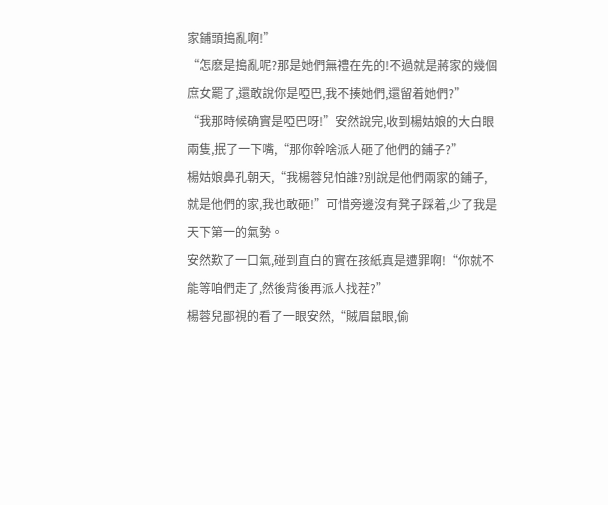家鋪頭搗亂啊!”
“怎麽是搗亂呢?那是她們無禮在先的!不過就是蔣家的幾個庶女罷了,還敢說你是啞巴,我不揍她們,還留着她們?”
“我那時候确實是啞巴呀!”安然說完,收到楊姑娘的大白眼兩隻,抿了一下嘴,“那你幹啥派人砸了他們的鋪子?”
楊姑娘鼻孔朝天,“我楊蓉兒怕誰?别說是他們兩家的鋪子,就是他們的家,我也敢砸!”可惜旁邊沒有凳子踩着,少了我是天下第一的氣勢。
安然歎了一口氣,碰到直白的實在孩紙真是遭罪啊!“你就不能等咱們走了,然後背後再派人找茬?”
楊蓉兒鄙視的看了一眼安然,“賊眉鼠眼,偷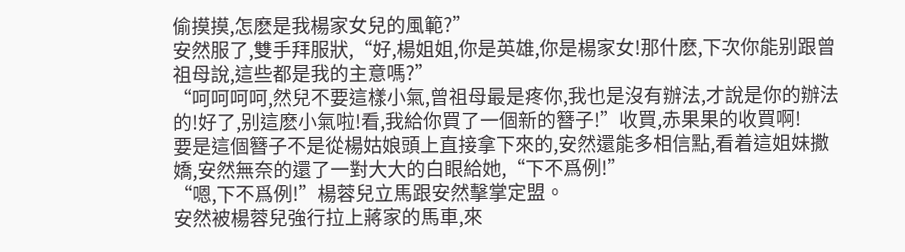偷摸摸,怎麽是我楊家女兒的風範?”
安然服了,雙手拜服狀,“好,楊姐姐,你是英雄,你是楊家女!那什麽,下次你能别跟曾祖母說,這些都是我的主意嗎?”
“呵呵呵呵,然兒不要這樣小氣,曾祖母最是疼你,我也是沒有辦法,才說是你的辦法的!好了,别這麽小氣啦!看,我給你買了一個新的簪子!”收買,赤果果的收買啊!
要是這個簪子不是從楊姑娘頭上直接拿下來的,安然還能多相信點,看着這姐妹撒嬌,安然無奈的還了一對大大的白眼給她,“下不爲例!”
“嗯,下不爲例!”楊蓉兒立馬跟安然擊掌定盟。
安然被楊蓉兒強行拉上蔣家的馬車,來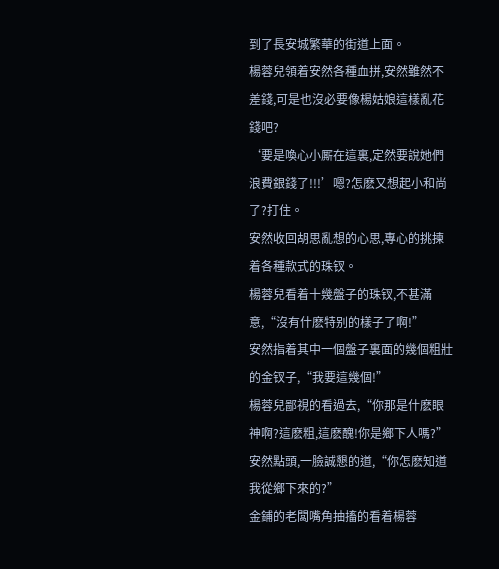到了長安城繁華的街道上面。
楊蓉兒領着安然各種血拼,安然雖然不差錢,可是也沒必要像楊姑娘這樣亂花錢吧?
‘要是喚心小厮在這裏,定然要說她們浪費銀錢了!!!’嗯?怎麽又想起小和尚了?打住。
安然收回胡思亂想的心思,專心的挑揀着各種款式的珠钗。
楊蓉兒看着十幾盤子的珠钗,不甚滿意,“沒有什麽特别的樣子了啊!”
安然指着其中一個盤子裏面的幾個粗壯的金钗子,“我要這幾個!”
楊蓉兒鄙視的看過去,“你那是什麽眼神啊?這麽粗,這麽醜!你是鄉下人嗎?”
安然點頭,一臉誠懇的道,“你怎麽知道我從鄉下來的?”
金鋪的老闆嘴角抽搐的看着楊蓉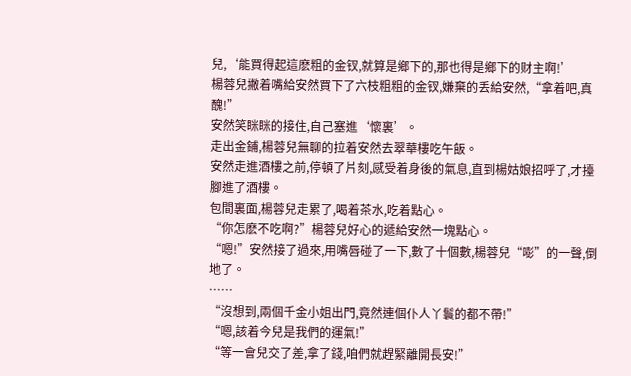兒,‘能買得起這麽粗的金钗,就算是鄉下的,那也得是鄉下的财主啊!’
楊蓉兒撇着嘴給安然買下了六枝粗粗的金钗,嫌棄的丢給安然,“拿着吧,真醜!”
安然笑眯眯的接住,自己塞進‘懷裏’。
走出金鋪,楊蓉兒無聊的拉着安然去翠華樓吃午飯。
安然走進酒樓之前,停頓了片刻,感受着身後的氣息,直到楊姑娘招呼了,才擡腳進了酒樓。
包間裏面,楊蓉兒走累了,喝着茶水,吃着點心。
“你怎麽不吃啊?”楊蓉兒好心的遞給安然一塊點心。
“嗯!”安然接了過來,用嘴唇碰了一下,數了十個數,楊蓉兒“嘭”的一聲,倒地了。
……
“沒想到,兩個千金小姐出門,竟然連個仆人丫鬟的都不帶!”
“嗯,該着今兒是我們的運氣!”
“等一會兒交了差,拿了錢,咱們就趕緊離開長安!”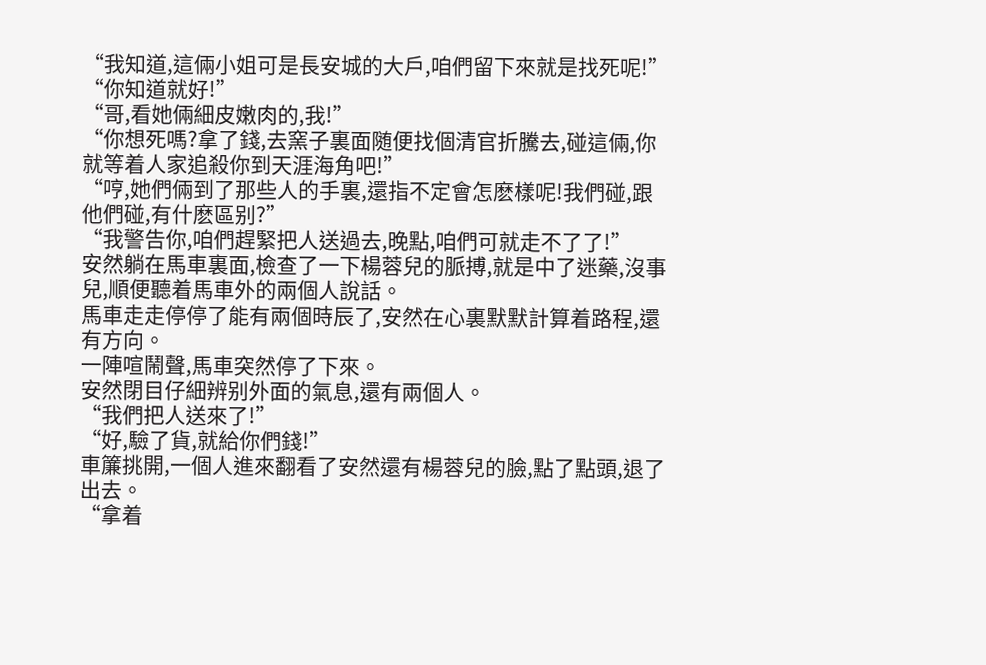“我知道,這倆小姐可是長安城的大戶,咱們留下來就是找死呢!”
“你知道就好!”
“哥,看她倆細皮嫩肉的,我!”
“你想死嗎?拿了錢,去窯子裏面随便找個清官折騰去,碰這倆,你就等着人家追殺你到天涯海角吧!”
“哼,她們倆到了那些人的手裏,還指不定會怎麽樣呢!我們碰,跟他們碰,有什麽區别?”
“我警告你,咱們趕緊把人送過去,晚點,咱們可就走不了了!”
安然躺在馬車裏面,檢查了一下楊蓉兒的脈搏,就是中了迷藥,沒事兒,順便聽着馬車外的兩個人說話。
馬車走走停停了能有兩個時辰了,安然在心裏默默計算着路程,還有方向。
一陣喧鬧聲,馬車突然停了下來。
安然閉目仔細辨别外面的氣息,還有兩個人。
“我們把人送來了!”
“好,驗了貨,就給你們錢!”
車簾挑開,一個人進來翻看了安然還有楊蓉兒的臉,點了點頭,退了出去。
“拿着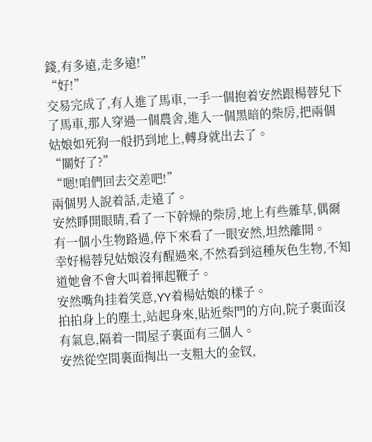錢,有多遠,走多遠!”
“好!”
交易完成了,有人進了馬車,一手一個抱着安然跟楊蓉兒下了馬車,那人穿過一個農舍,進入一個黑暗的柴房,把兩個姑娘如死狗一般扔到地上,轉身就出去了。
“關好了?”
“嗯!咱們回去交差吧!”
兩個男人說着話,走遠了。
安然睜開眼睛,看了一下幹燥的柴房,地上有些雜草,偶爾有一個小生物路過,停下來看了一眼安然,坦然離開。
幸好楊蓉兒姑娘沒有醒過來,不然看到這種灰色生物,不知道她會不會大叫着揮起鞭子。
安然嘴角挂着笑意,YY着楊姑娘的樣子。
拍拍身上的塵土,站起身來,貼近柴門的方向,院子裏面沒有氣息,隔着一間屋子裏面有三個人。
安然從空間裏面掏出一支粗大的金钗,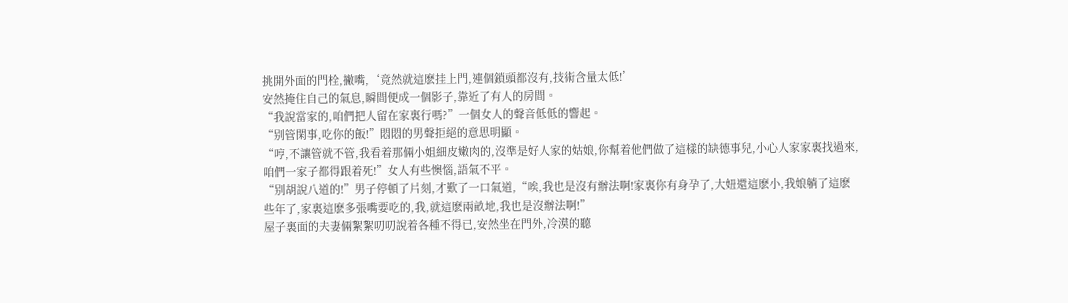挑開外面的門栓,撇嘴,‘竟然就這麽挂上門,連個鎖頭都沒有,技術含量太低!’
安然掩住自己的氣息,瞬間便成一個影子,靠近了有人的房間。
“我說當家的,咱們把人留在家裏行嗎?”一個女人的聲音低低的響起。
“别管閑事,吃你的飯!”悶悶的男聲拒絕的意思明顯。
“哼,不讓管就不管,我看着那倆小姐細皮嫩肉的,沒準是好人家的姑娘,你幫着他們做了這樣的缺德事兒,小心人家家裏找過來,咱們一家子都得跟着死!”女人有些懊惱,語氣不平。
“别胡說八道的!”男子停頓了片刻,才歎了一口氣道,“唉,我也是沒有辦法啊!家裏你有身孕了,大妞還這麽小,我娘躺了這麽些年了,家裏這麽多張嘴要吃的,我,就這麽兩畝地,我也是沒辦法啊!”
屋子裏面的夫妻倆絮絮叨叨說着各種不得已,安然坐在門外,冷漠的聽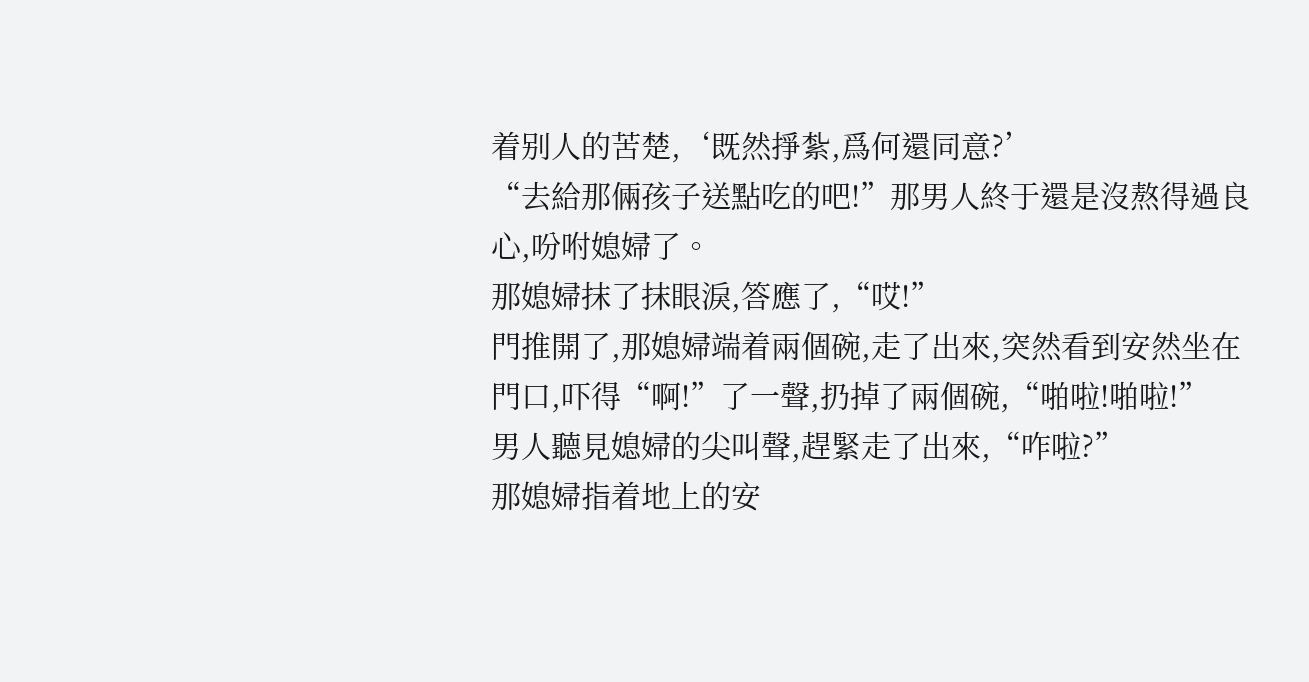着别人的苦楚,‘既然掙紮,爲何還同意?’
“去給那倆孩子送點吃的吧!”那男人終于還是沒熬得過良心,吩咐媳婦了。
那媳婦抹了抹眼淚,答應了,“哎!”
門推開了,那媳婦端着兩個碗,走了出來,突然看到安然坐在門口,吓得“啊!”了一聲,扔掉了兩個碗,“啪啦!啪啦!”
男人聽見媳婦的尖叫聲,趕緊走了出來,“咋啦?”
那媳婦指着地上的安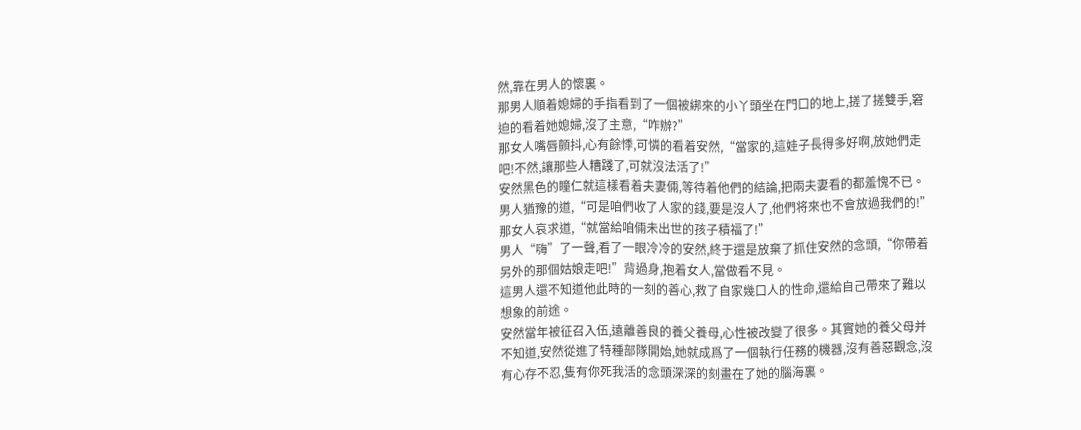然,靠在男人的懷裏。
那男人順着媳婦的手指看到了一個被綁來的小丫頭坐在門口的地上,搓了搓雙手,窘迫的看着她媳婦,沒了主意,“咋辦?”
那女人嘴唇顫抖,心有餘悸,可憐的看着安然,“當家的,這娃子長得多好啊,放她們走吧!不然,讓那些人糟踐了,可就沒法活了!”
安然黑色的瞳仁就這樣看着夫妻倆,等待着他們的結論,把兩夫妻看的都羞愧不已。
男人猶豫的道,“可是咱們收了人家的錢,要是沒人了,他們将來也不會放過我們的!”
那女人哀求道,“就當給咱倆未出世的孩子積福了!”
男人“嗨”了一聲,看了一眼冷冷的安然,終于還是放棄了抓住安然的念頭,“你帶着另外的那個姑娘走吧!”背過身,抱着女人,當做看不見。
這男人還不知道他此時的一刻的善心,救了自家幾口人的性命,還給自己帶來了難以想象的前途。
安然當年被征召入伍,遠離善良的養父養母,心性被改變了很多。其實她的養父母并不知道,安然從進了特種部隊開始,她就成爲了一個執行任務的機器,沒有善惡觀念,沒有心存不忍,隻有你死我活的念頭深深的刻畫在了她的腦海裏。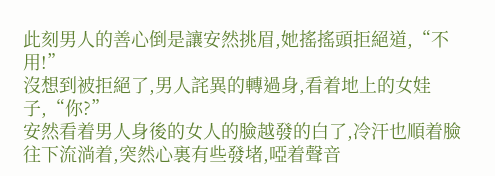此刻男人的善心倒是讓安然挑眉,她搖搖頭拒絕道,“不用!”
沒想到被拒絕了,男人詫異的轉過身,看着地上的女娃子,“你?”
安然看着男人身後的女人的臉越發的白了,冷汗也順着臉往下流淌着,突然心裏有些發堵,啞着聲音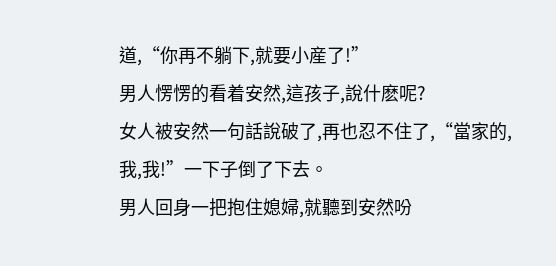道,“你再不躺下,就要小産了!”
男人愣愣的看着安然,這孩子,說什麽呢?
女人被安然一句話說破了,再也忍不住了,“當家的,我,我!”一下子倒了下去。
男人回身一把抱住媳婦,就聽到安然吩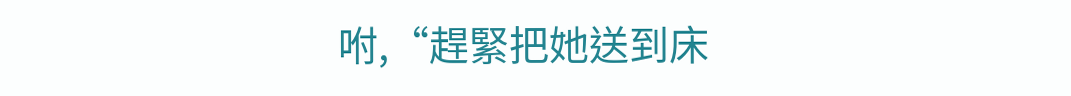咐,“趕緊把她送到床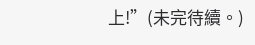上!”(未完待續。)